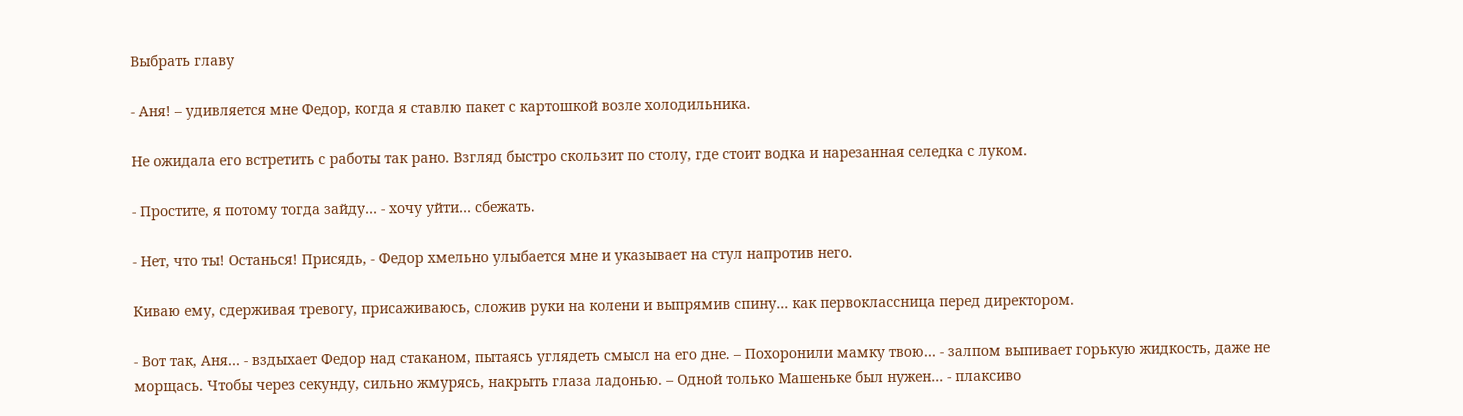Выбрать главу

- Аня! – удивляется мне Федор, когда я ставлю пакет с картошкой возле холодильника.

Не ожидала его встретить с работы так рано. Взгляд быстро скользит по столу, где стоит водка и нарезанная селедка с луком.

- Простите, я потому тогда зайду… - хочу уйти… сбежать.

- Нет, что ты! Останься! Присядь, - Федор хмельно улыбается мне и указывает на стул напротив него.

Киваю ему, сдерживая тревогу, присаживаюсь, сложив руки на колени и выпрямив спину… как первоклассница перед директором.

- Вот так, Аня… - вздыхает Федор над стаканом, пытаясь углядеть смысл на его дне. – Похоронили мамку твою… - залпом выпивает горькую жидкость, даже не морщась. Чтобы через секунду, сильно жмурясь, накрыть глаза ладонью. – Одной только Машеньке был нужен… - плаксиво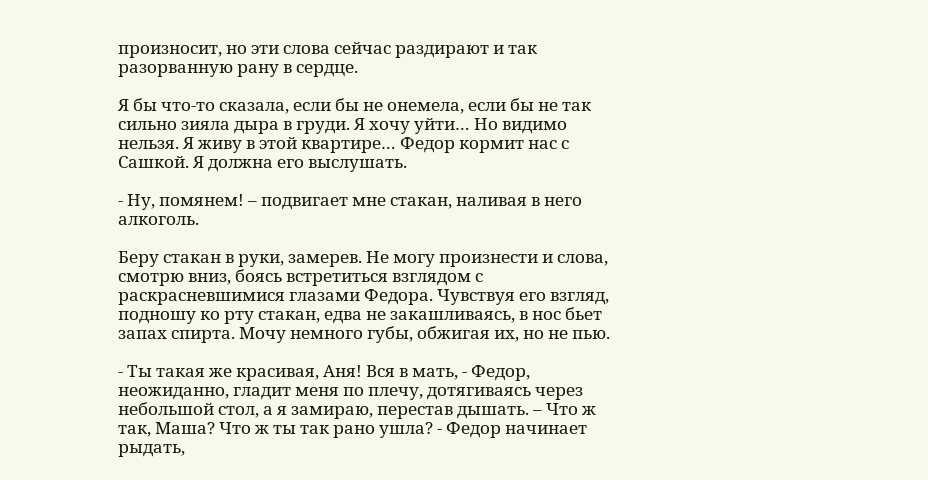произносит, но эти слова сейчас раздирают и так разорванную рану в сердце.

Я бы что-то сказала, если бы не онемела, если бы не так сильно зияла дыра в груди. Я хочу уйти… Но видимо нельзя. Я живу в этой квартире… Федор кормит нас с Сашкой. Я должна его выслушать.

- Ну, помянем! – подвигает мне стакан, наливая в него алкоголь.

Беру стакан в руки, замерев. Не могу произнести и слова, смотрю вниз, боясь встретиться взглядом с раскрасневшимися глазами Федора. Чувствуя его взгляд, подношу ко рту стакан, едва не закашливаясь, в нос бьет запах спирта. Мочу немного губы, обжигая их, но не пью.

- Ты такая же красивая, Аня! Вся в мать, - Федор, неожиданно, гладит меня по плечу, дотягиваясь через небольшой стол, а я замираю, перестав дышать. – Что ж так, Маша? Что ж ты так рано ушла? - Федор начинает рыдать,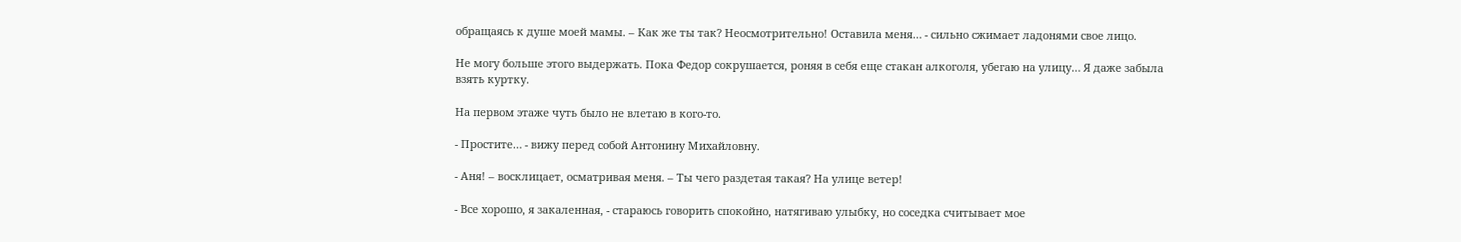обращаясь к душе моей мамы. – Как же ты так? Неосмотрительно! Оставила меня… - сильно сжимает ладонями свое лицо.

Не могу больше этого выдержать. Пока Федор сокрушается, роняя в себя еще стакан алкоголя, убегаю на улицу… Я даже забыла взять куртку.

На первом этаже чуть было не влетаю в кого-то.

- Простите… - вижу перед собой Антонину Михайловну.

- Аня! – восклицает, осматривая меня. – Ты чего раздетая такая? На улице ветер!

- Все хорошо, я закаленная, - стараюсь говорить спокойно, натягиваю улыбку, но соседка считывает мое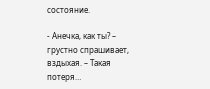состояние.

- Анечка, как ты? – грустно спрашивает, вздыхая. – Такая потеря…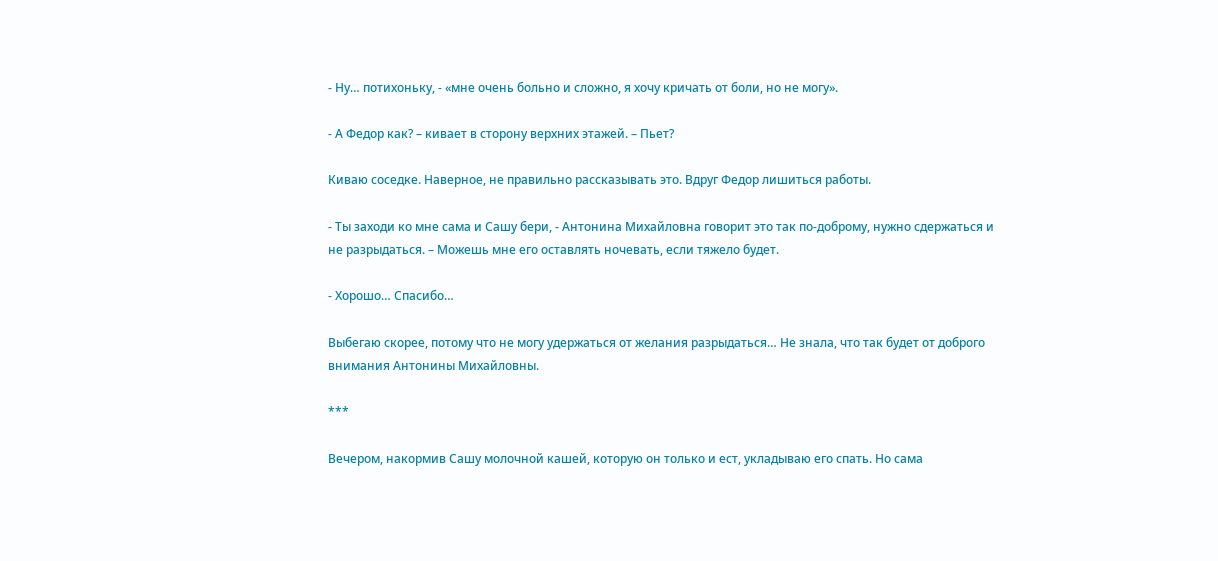- Ну… потихоньку, - «мне очень больно и сложно, я хочу кричать от боли, но не могу».

- А Федор как? – кивает в сторону верхних этажей. – Пьет?

Киваю соседке. Наверное, не правильно рассказывать это. Вдруг Федор лишиться работы.

- Ты заходи ко мне сама и Сашу бери, - Антонина Михайловна говорит это так по-доброму, нужно сдержаться и не разрыдаться. – Можешь мне его оставлять ночевать, если тяжело будет.

- Хорошо… Спасибо…

Выбегаю скорее, потому что не могу удержаться от желания разрыдаться… Не знала, что так будет от доброго внимания Антонины Михайловны.

***

Вечером, накормив Сашу молочной кашей, которую он только и ест, укладываю его спать. Но сама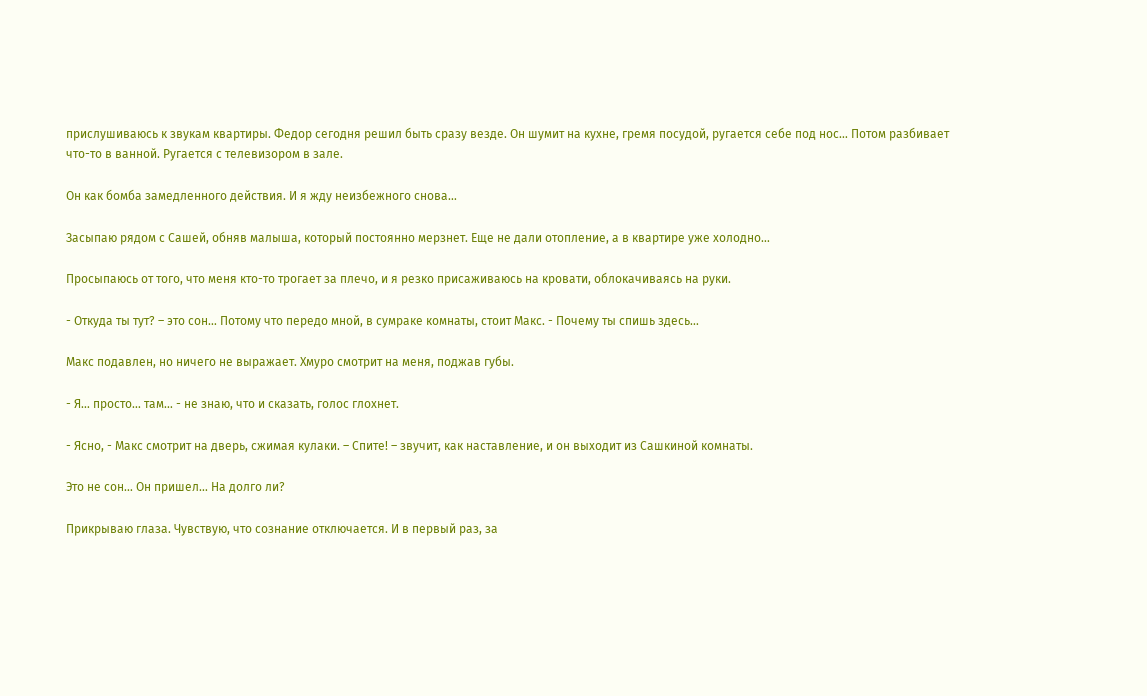прислушиваюсь к звукам квартиры. Федор сегодня решил быть сразу везде. Он шумит на кухне, гремя посудой, ругается себе под нос… Потом разбивает что-то в ванной. Ругается с телевизором в зале.

Он как бомба замедленного действия. И я жду неизбежного снова…

Засыпаю рядом с Сашей, обняв малыша, который постоянно мерзнет. Еще не дали отопление, а в квартире уже холодно…

Просыпаюсь от того, что меня кто-то трогает за плечо, и я резко присаживаюсь на кровати, облокачиваясь на руки.

- Откуда ты тут? – это сон… Потому что передо мной, в сумраке комнаты, стоит Макс. - Почему ты спишь здесь…

Макс подавлен, но ничего не выражает. Хмуро смотрит на меня, поджав губы.

- Я… просто… там… - не знаю, что и сказать, голос глохнет.

- Ясно, - Макс смотрит на дверь, сжимая кулаки. – Спите! – звучит, как наставление, и он выходит из Сашкиной комнаты.

Это не сон… Он пришел… На долго ли?

Прикрываю глаза. Чувствую, что сознание отключается. И в первый раз, за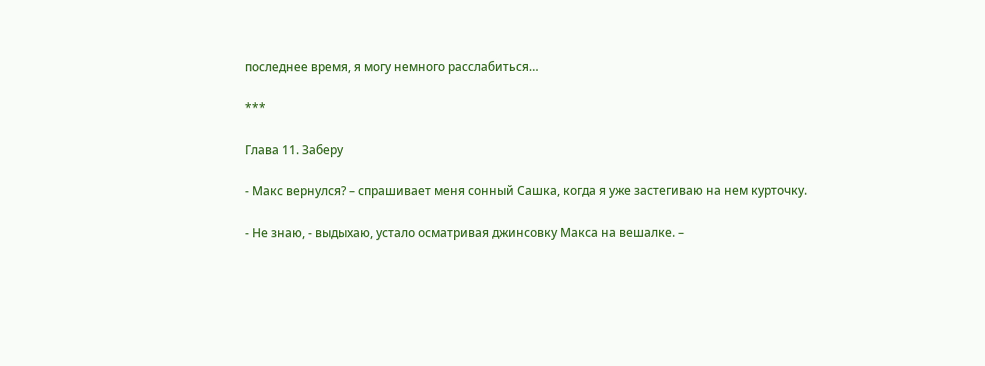последнее время, я могу немного расслабиться…

***

Глава 11. Заберу

- Макс вернулся? – спрашивает меня сонный Сашка, когда я уже застегиваю на нем курточку.

- Не знаю, - выдыхаю, устало осматривая джинсовку Макса на вешалке. –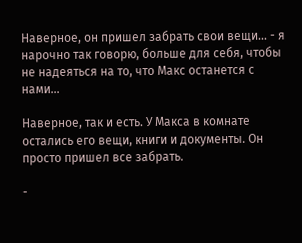Наверное, он пришел забрать свои вещи… - я нарочно так говорю, больше для себя, чтобы не надеяться на то, что Макс останется с нами…

Наверное, так и есть. У Макса в комнате остались его вещи, книги и документы. Он просто пришел все забрать.

-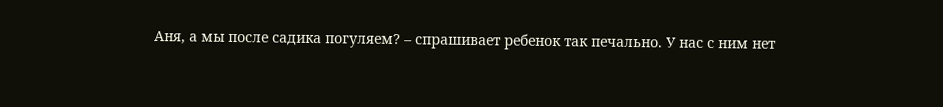Аня, а мы после садика погуляем? – спрашивает ребенок так печально. У нас с ним нет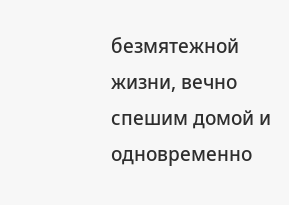безмятежной жизни, вечно спешим домой и одновременно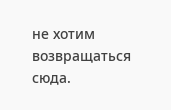не хотим возвращаться сюда.